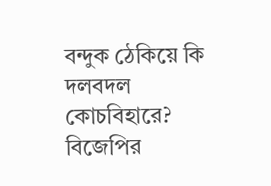বন্দুক ঠেকিয়ে কি দলবদল কোচবিহারে? বিজেপির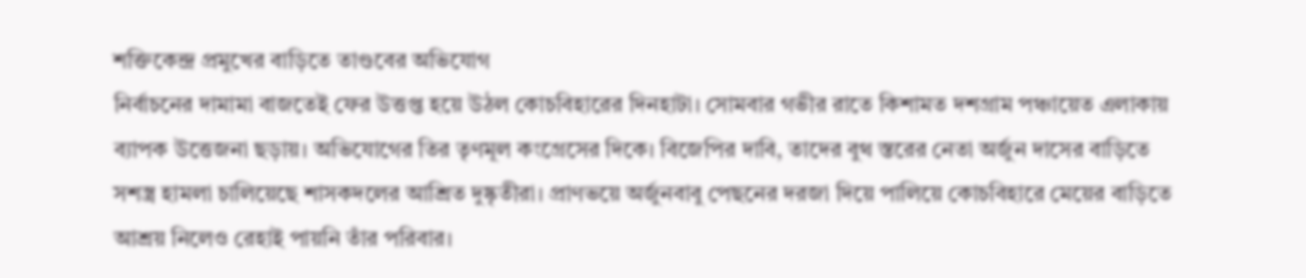শক্তিকেন্দ্র প্রমুখের বাড়িতে তাণ্ডবের অভিযোগ
নির্বাচনের দামামা বাজতেই ফের উত্তপ্ত হয়ে উঠল কোচবিহারের দিনহাটা। সোমবার গভীর রাতে কিশামত দশগ্রাম পঞ্চায়েত এলাকায় ব্যাপক উত্তেজনা ছড়ায়। অভিযোগের তির তৃণমূল কংগ্রেসের দিকে। বিজেপির দাবি, তাদের বুথ স্তরের নেতা অর্জুন দাসের বাড়িতে সশস্ত্র হামলা চালিয়েছে শাসকদলের আশ্রিত দুষ্কৃতীরা। প্রাণভয়ে অর্জুনবাবু পেছনের দরজা দিয়ে পালিয়ে কোচবিহারে মেয়ের বাড়িতে আশ্রয় নিলেও রেহাই পায়নি তাঁর পরিবার।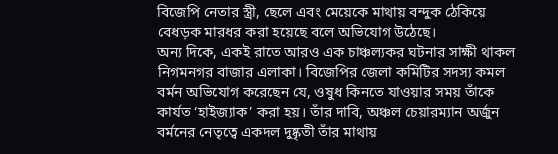বিজেপি নেতার স্ত্রী, ছেলে এবং মেয়েকে মাথায় বন্দুক ঠেকিয়ে বেধড়ক মারধর করা হয়েছে বলে অভিযোগ উঠেছে।
অন্য দিকে, একই রাতে আরও এক চাঞ্চল্যকর ঘটনার সাক্ষী থাকল নিগমনগর বাজার এলাকা। বিজেপির জেলা কমিটির সদস্য কমল বর্মন অভিযোগ করেছেন যে, ওষুধ কিনতে যাওয়ার সময় তাঁকে কার্যত ‘হাইজ্যাক’ করা হয়। তাঁর দাবি, অঞ্চল চেয়ারম্যান অর্জুন বর্মনের নেতৃত্বে একদল দুষ্কৃতী তাঁর মাথায়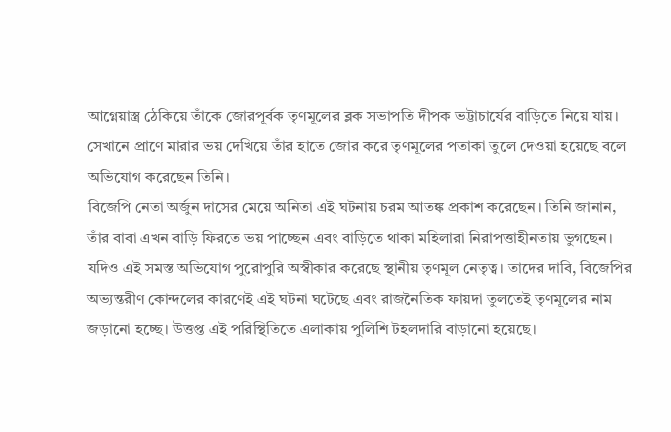আগ্নেয়াস্ত্র ঠেকিয়ে তাঁকে জোরপূর্বক তৃণমূলের ব্লক সভাপতি দীপক ভট্টাচার্যের বাড়িতে নিয়ে যায়। সেখানে প্রাণে মারার ভয় দেখিয়ে তাঁর হাতে জোর করে তৃণমূলের পতাকা তুলে দেওয়া হয়েছে বলে অভিযোগ করেছেন তিনি।
বিজেপি নেতা অর্জুন দাসের মেয়ে অনিতা এই ঘটনায় চরম আতঙ্ক প্রকাশ করেছেন। তিনি জানান, তাঁর বাবা এখন বাড়ি ফিরতে ভয় পাচ্ছেন এবং বাড়িতে থাকা মহিলারা নিরাপত্তাহীনতায় ভুগছেন। যদিও এই সমস্ত অভিযোগ পুরোপুরি অস্বীকার করেছে স্থানীয় তৃণমূল নেতৃত্ব। তাদের দাবি, বিজেপির অভ্যন্তরীণ কোন্দলের কারণেই এই ঘটনা ঘটেছে এবং রাজনৈতিক ফায়দা তুলতেই তৃণমূলের নাম জড়ানো হচ্ছে। উত্তপ্ত এই পরিস্থিতিতে এলাকায় পুলিশি টহলদারি বাড়ানো হয়েছে।